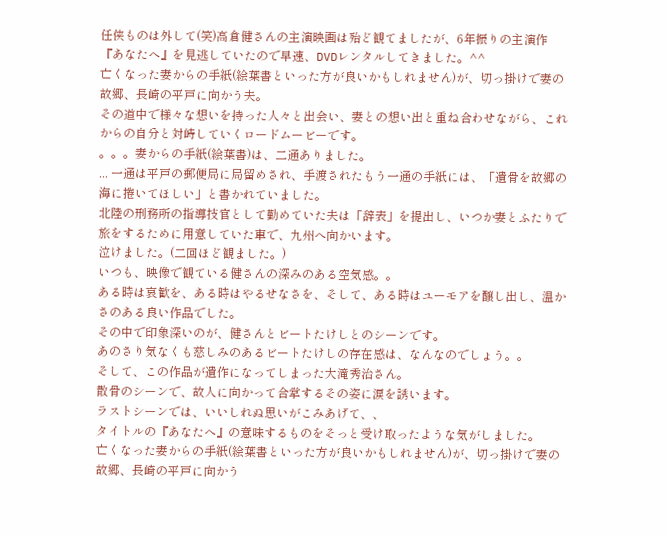任侠ものは外して(笑)高倉健さんの主演映画は殆ど観てましたが、6年振りの主演作『あなたへ』を見逃していたので早速、DVDレンタルしてきました。^^
亡くなった妻からの手紙(絵葉書といった方が良いかもしれません)が、切っ掛けで妻の故郷、長崎の平戸に向かう夫。
その道中で様々な想いを持った人々と出会い、妻との想い出と重ね合わせながら、これからの自分と対峙していくロードムービーです。
。。。妻からの手紙(絵葉書)は、二通ありました。
... 一通は平戸の郵便局に局留めされ、手渡されたもう一通の手紙には、「遺骨を故郷の海に捲いてほしい」と書かれていました。
北陸の刑務所の指導技官として勤めていた夫は「辞表」を提出し、いつか妻とふたりで旅をするために用意していた車で、九州へ向かいます。
泣けました。(二回ほど観ました。)
いつも、映像で観ている健さんの深みのある空気感。。
ある時は哀歓を、ある時はやるせなさを、そして、ある時はユーモアを醸し出し、温かさのある良い作品でした。
その中で印象深いのが、健さんとビートたけしとのシーンです。
あのさり気なくも慈しみのあるビートたけしの存在感は、なんなのでしょう。。
そして、この作品が遺作になってしまった大滝秀治さん。
散骨のシーンで、故人に向かって合掌するその姿に涙を誘います。
ラストシーンでは、いいしれぬ思いがこみあげて、、
タイトルの『あなたへ』の意味するものをそっと受け取ったような気がしました。
亡くなった妻からの手紙(絵葉書といった方が良いかもしれません)が、切っ掛けで妻の故郷、長崎の平戸に向かう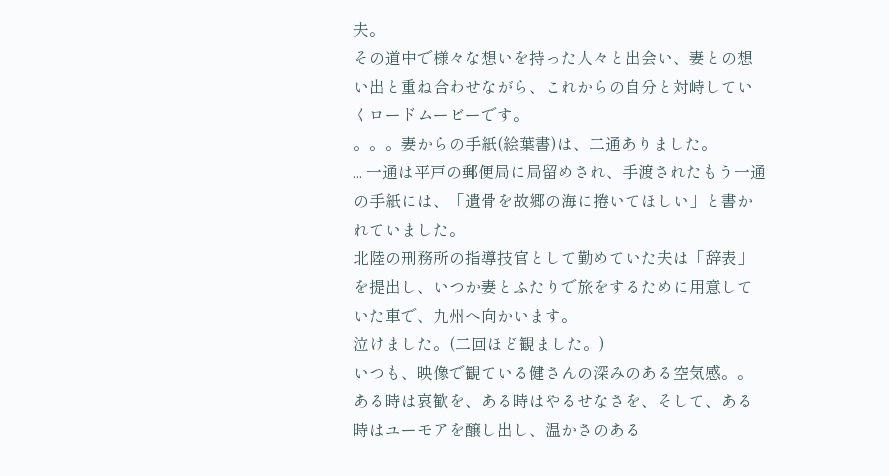夫。
その道中で様々な想いを持った人々と出会い、妻との想い出と重ね合わせながら、これからの自分と対峙していくロードムービーです。
。。。妻からの手紙(絵葉書)は、二通ありました。
... 一通は平戸の郵便局に局留めされ、手渡されたもう一通の手紙には、「遺骨を故郷の海に捲いてほしい」と書かれていました。
北陸の刑務所の指導技官として勤めていた夫は「辞表」を提出し、いつか妻とふたりで旅をするために用意していた車で、九州へ向かいます。
泣けました。(二回ほど観ました。)
いつも、映像で観ている健さんの深みのある空気感。。
ある時は哀歓を、ある時はやるせなさを、そして、ある時はユーモアを醸し出し、温かさのある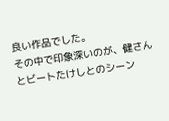良い作品でした。
その中で印象深いのが、健さんとビートたけしとのシーン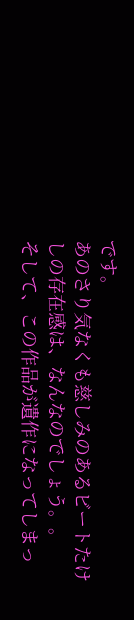です。
あのさり気なくも慈しみのあるビートたけしの存在感は、なんなのでしょう。。
そして、この作品が遺作になってしまっ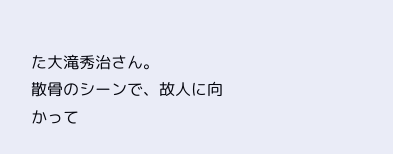た大滝秀治さん。
散骨のシーンで、故人に向かって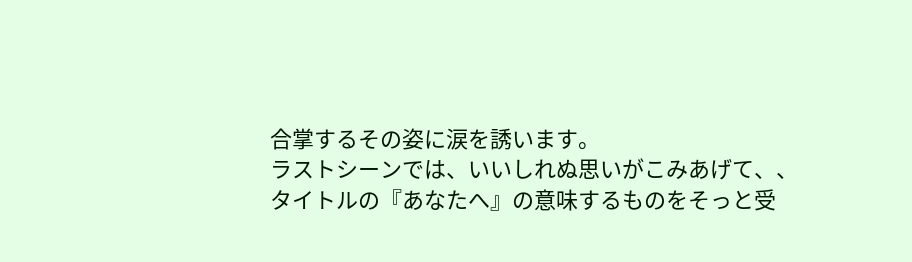合掌するその姿に涙を誘います。
ラストシーンでは、いいしれぬ思いがこみあげて、、
タイトルの『あなたへ』の意味するものをそっと受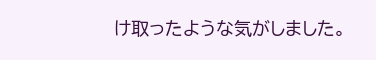け取ったような気がしました。